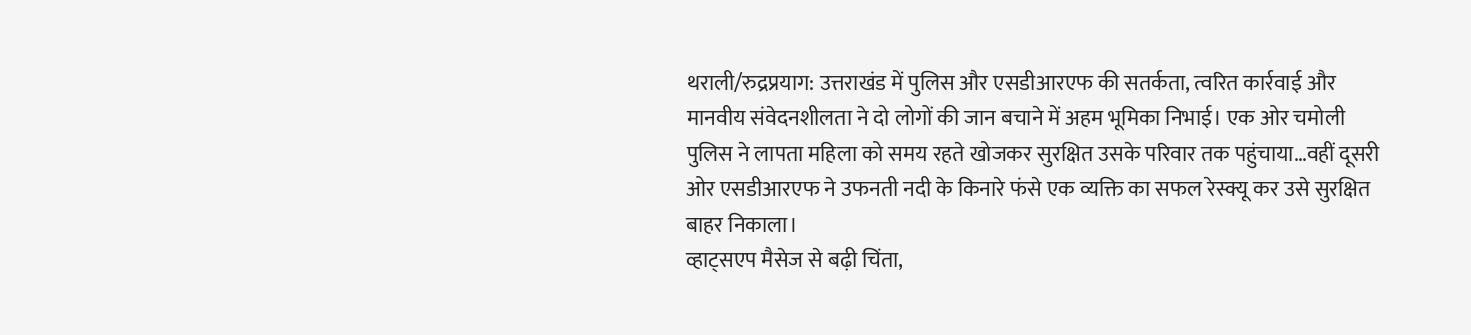थराली/रुद्रप्रयाग: उत्तराखंड में पुलिस और एसडीआरएफ की सतर्कता, त्वरित कार्रवाई और मानवीय संवेदनशीलता ने दो लोगों की जान बचाने में अहम भूमिका निभाई। एक ओर चमोली पुलिस ने लापता महिला को समय रहते खोजकर सुरक्षित उसके परिवार तक पहुंचाया…वहीं दूसरी ओर एसडीआरएफ ने उफनती नदी के किनारे फंसे एक व्यक्ति का सफल रेस्क्यू कर उसे सुरक्षित बाहर निकाला।
व्हाट्सएप मैसेज से बढ़ी चिंता,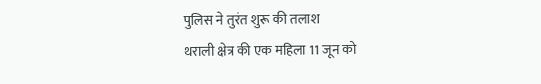पुलिस ने तुरंत शुरू की तलाश
थराली क्षेत्र की एक महिला 11 जून को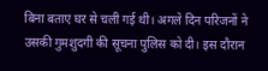बिना बताए घर से चली गई थी। अगले दिन परिजनों ने उसकी गुमशुदगी की सूचना पुलिस को दी। इस दौरान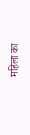महिला का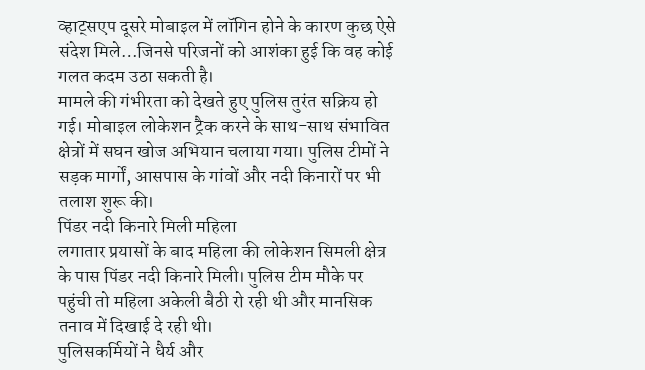व्हाट्सएप दूसरे मोबाइल में लॉगिन होने के कारण कुछ ऐसे संदेश मिले…जिनसे परिजनों को आशंका हुई कि वह कोई गलत कदम उठा सकती है।
मामले की गंभीरता को देखते हुए पुलिस तुरंत सक्रिय हो गई। मोबाइल लोकेशन ट्रैक करने के साथ-साथ संभावित क्षेत्रों में सघन खोज अभियान चलाया गया। पुलिस टीमों ने सड़क मार्गों, आसपास के गांवों और नदी किनारों पर भी तलाश शुरू की।
पिंडर नदी किनारे मिली महिला
लगातार प्रयासों के बाद महिला की लोकेशन सिमली क्षेत्र के पास पिंडर नदी किनारे मिली। पुलिस टीम मौके पर पहुंची तो महिला अकेली बैठी रो रही थी और मानसिक तनाव में दिखाई दे रही थी।
पुलिसकर्मियों ने धैर्य और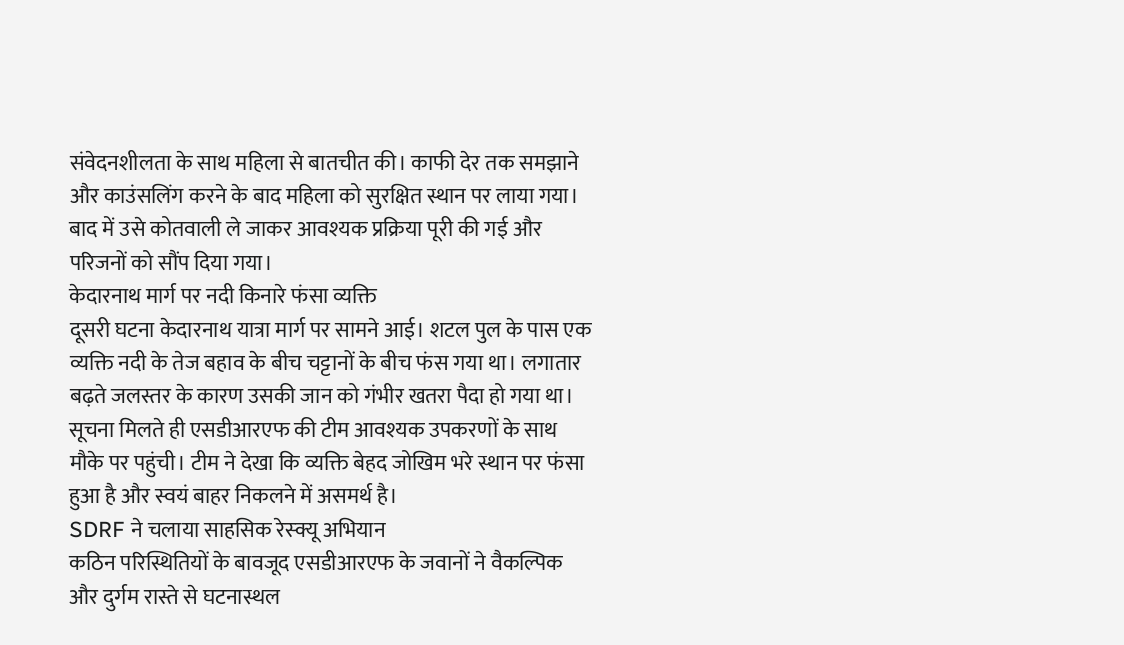संवेदनशीलता के साथ महिला से बातचीत की। काफी देर तक समझाने और काउंसलिंग करने के बाद महिला को सुरक्षित स्थान पर लाया गया। बाद में उसे कोतवाली ले जाकर आवश्यक प्रक्रिया पूरी की गई और परिजनों को सौंप दिया गया।
केदारनाथ मार्ग पर नदी किनारे फंसा व्यक्ति
दूसरी घटना केदारनाथ यात्रा मार्ग पर सामने आई। शटल पुल के पास एक व्यक्ति नदी के तेज बहाव के बीच चट्टानों के बीच फंस गया था। लगातार बढ़ते जलस्तर के कारण उसकी जान को गंभीर खतरा पैदा हो गया था।
सूचना मिलते ही एसडीआरएफ की टीम आवश्यक उपकरणों के साथ मौके पर पहुंची। टीम ने देखा कि व्यक्ति बेहद जोखिम भरे स्थान पर फंसा हुआ है और स्वयं बाहर निकलने में असमर्थ है।
SDRF ने चलाया साहसिक रेस्क्यू अभियान
कठिन परिस्थितियों के बावजूद एसडीआरएफ के जवानों ने वैकल्पिक और दुर्गम रास्ते से घटनास्थल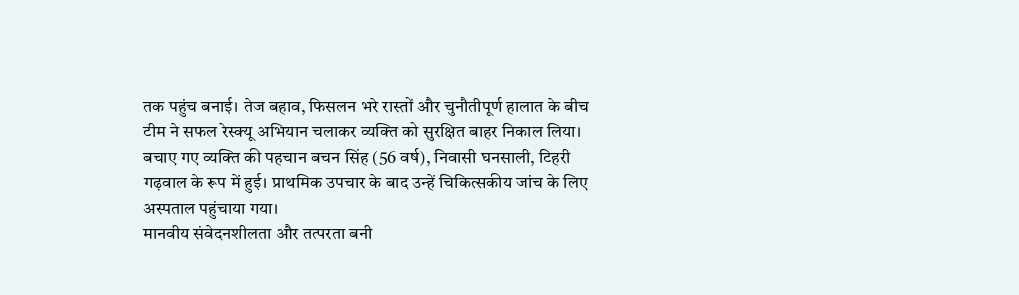तक पहुंच बनाई। तेज बहाव, फिसलन भरे रास्तों और चुनौतीपूर्ण हालात के बीच टीम ने सफल रेस्क्यू अभियान चलाकर व्यक्ति को सुरक्षित बाहर निकाल लिया।
बचाए गए व्यक्ति की पहचान बचन सिंह (56 वर्ष), निवासी घनसाली, टिहरी गढ़वाल के रूप में हुई। प्राथमिक उपचार के बाद उन्हें चिकित्सकीय जांच के लिए अस्पताल पहुंचाया गया।
मानवीय संवेदनशीलता और तत्परता बनी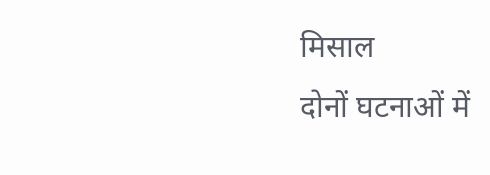मिसाल
दोनों घटनाओं में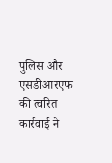पुलिस और एसडीआरएफ की त्वरित कार्रवाई ने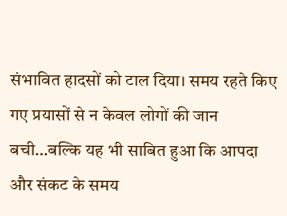संभावित हादसों को टाल दिया। समय रहते किए गए प्रयासों से न केवल लोगों की जान बची…बल्कि यह भी साबित हुआ कि आपदा और संकट के समय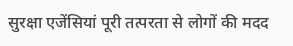सुरक्षा एजेंसियां पूरी तत्परता से लोगों की मदद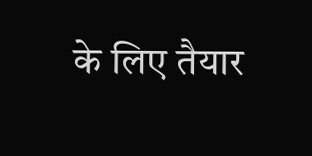के लिए तैयार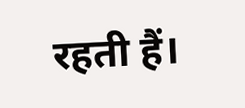रहती हैं।